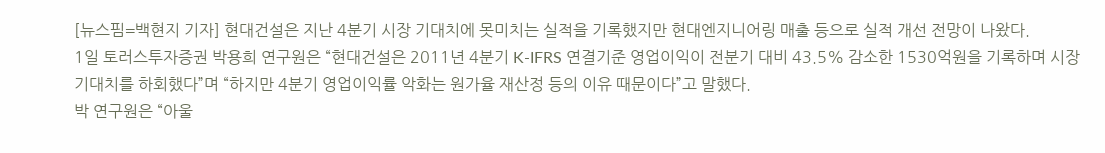[뉴스핌=백현지 기자] 현대건설은 지난 4분기 시장 기대치에 못미치는 실적을 기록했지만 현대엔지니어링 매출 등으로 실적 개선 전망이 나왔다.
1일 토러스투자증권 박용희 연구원은 “현대건설은 2011년 4분기 K-IFRS 연결기준 영업이익이 전분기 대비 43.5% 감소한 1530억원을 기록하며 시장 기대치를 하회했다”며 “하지만 4분기 영업이익률 악화는 원가율 재산정 등의 이유 때문이다”고 말했다.
박 연구원은 “아울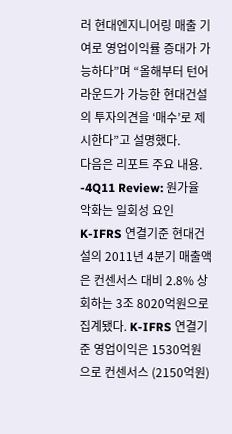러 현대엔지니어링 매출 기여로 영업이익률 증대가 가능하다”며 “올해부터 턴어라운드가 가능한 현대건설의 투자의견을 ‘매수’로 제시한다”고 설명했다.
다음은 리포트 주요 내용.
-4Q11 Review: 원가율 악화는 일회성 요인
K-IFRS 연결기준 현대건설의 2011년 4분기 매출액은 컨센서스 대비 2.8% 상회하는 3조 8020억원으로 집계됐다. K-IFRS 연결기준 영업이익은 1530억원으로 컨센서스 (2150억원)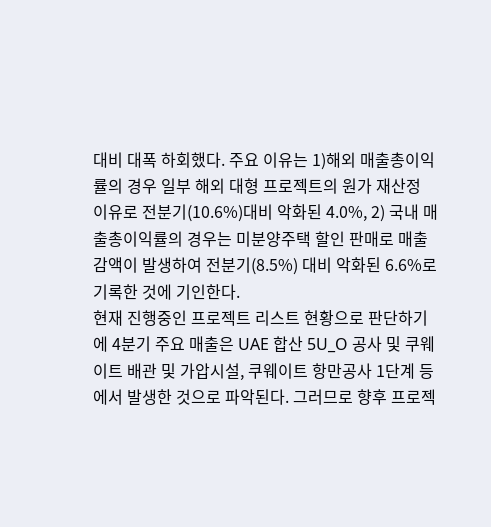대비 대폭 하회했다. 주요 이유는 1)해외 매출총이익률의 경우 일부 해외 대형 프로젝트의 원가 재산정 이유로 전분기(10.6%)대비 악화된 4.0%, 2) 국내 매출총이익률의 경우는 미분양주택 할인 판매로 매출 감액이 발생하여 전분기(8.5%) 대비 악화된 6.6%로 기록한 것에 기인한다.
현재 진행중인 프로젝트 리스트 현황으로 판단하기에 4분기 주요 매출은 UAE 합산 5U_O 공사 및 쿠웨이트 배관 및 가압시설, 쿠웨이트 항만공사 1단계 등에서 발생한 것으로 파악된다. 그러므로 향후 프로젝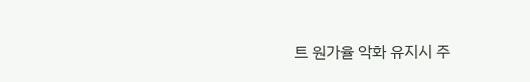트 원가율 악화 유지시 주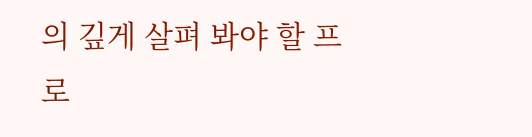의 깊게 살펴 봐야 할 프로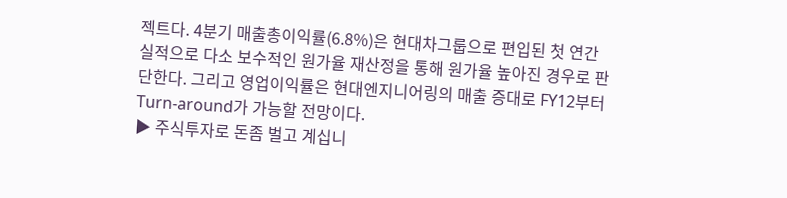젝트다. 4분기 매출총이익률(6.8%)은 현대차그룹으로 편입된 첫 연간 실적으로 다소 보수적인 원가율 재산정을 통해 원가율 높아진 경우로 판단한다. 그리고 영업이익률은 현대엔지니어링의 매출 증대로 FY12부터 Turn-around가 가능할 전망이다.
▶ 주식투자로 돈좀 벌고 계십니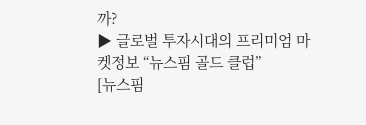까?
▶ 글로벌 투자시대의 프리미엄 마켓정보 “뉴스핌 골드 클럽”
[뉴스핌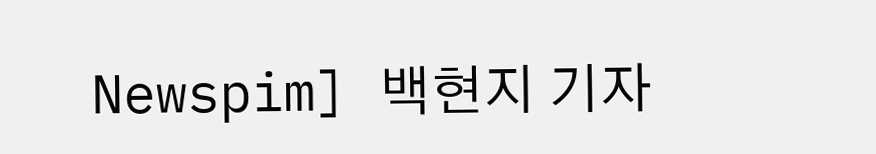Newspim] 백현지 기자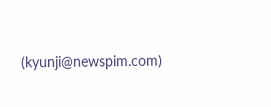(kyunji@newspim.com)